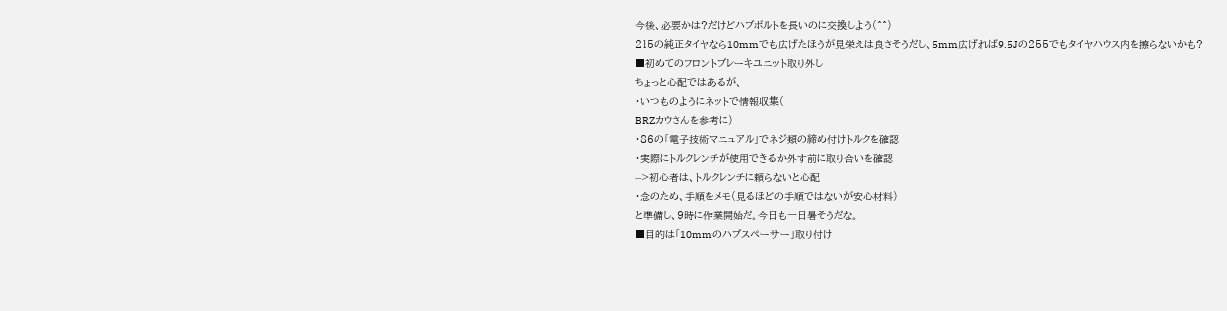今後、必要かは?だけどハブボルトを長いのに交換しよう(^^)
215の純正タイヤなら10mmでも広げたほうが見栄えは良さそうだし、5mm広げれば9.5Jの255でもタイヤハウス内を擦らないかも?
■初めてのフロントブレーキユニット取り外し
ちょっと心配ではあるが、
・いつものようにネットで情報収集(
BRZカウさんを参考に)
・86の「電子技術マニュアル」でネジ類の締め付けトルクを確認
・実際にトルクレンチが使用できるか外す前に取り合いを確認
-->初心者は、トルクレンチに頼らないと心配
・念のため、手順をメモ(見るほどの手順ではないが安心材料)
と準備し、9時に作業開始だ。今日も一日暑そうだな。
■目的は「10mmのハブスペーサー」取り付け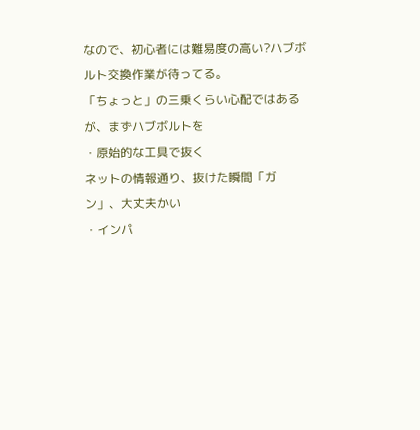なので、初心者には難易度の高い?ハブボルト交換作業が待ってる。
「ちょっと」の三乗くらい心配ではあるが、まずハブボルトを
・原始的な工具で抜く
ネットの情報通り、抜けた瞬間「ガン」、大丈夫かい
・インパ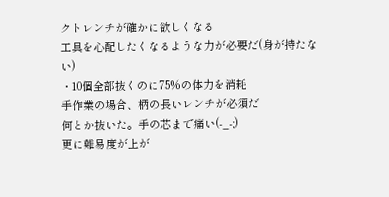クトレンチが確かに欲しくなる
工具を心配したくなるような力が必要だ(身が持たない)
・10個全部抜くのに75%の体力を消耗
手作業の場合、柄の長いレンチが必須だ
何とか抜いた。手の芯まで痛い(-_-;)
更に難易度が上が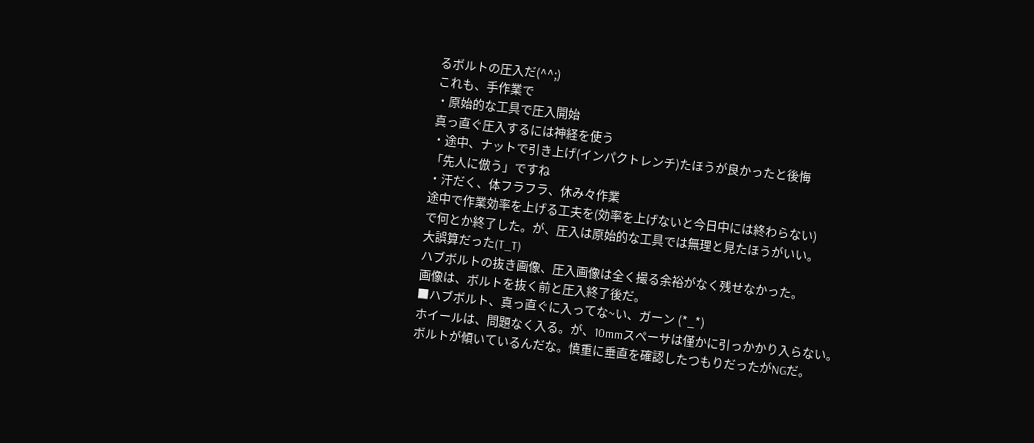るボルトの圧入だ(^^;)
これも、手作業で
・原始的な工具で圧入開始
真っ直ぐ圧入するには神経を使う
・途中、ナットで引き上げ(インパクトレンチ)たほうが良かったと後悔
「先人に倣う」ですね
・汗だく、体フラフラ、休み々作業
途中で作業効率を上げる工夫を(効率を上げないと今日中には終わらない)
で何とか終了した。が、圧入は原始的な工具では無理と見たほうがいい。
大誤算だった(T_T)
ハブボルトの抜き画像、圧入画像は全く撮る余裕がなく残せなかった。
画像は、ボルトを抜く前と圧入終了後だ。
■ハブボルト、真っ直ぐに入ってな~い、ガーン (*_*)
ホイールは、問題なく入る。が、10mmスペーサは僅かに引っかかり入らない。
ボルトが傾いているんだな。慎重に垂直を確認したつもりだったがNGだ。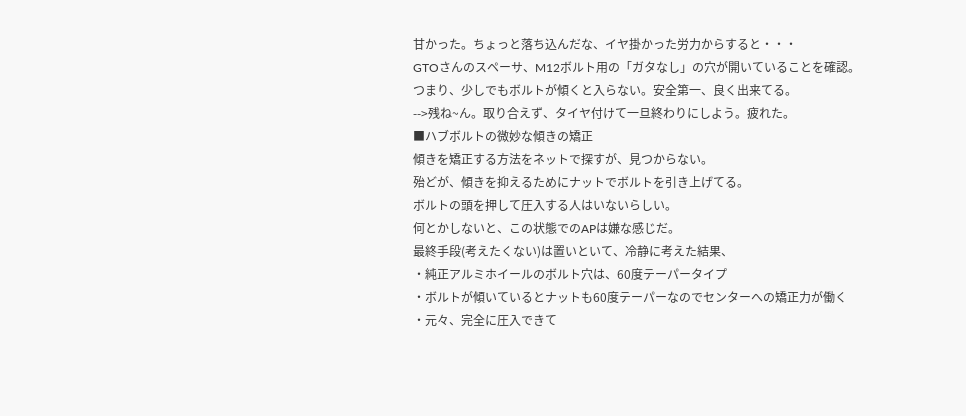甘かった。ちょっと落ち込んだな、イヤ掛かった労力からすると・・・
GTOさんのスペーサ、M12ボルト用の「ガタなし」の穴が開いていることを確認。
つまり、少しでもボルトが傾くと入らない。安全第一、良く出来てる。
-->残ね~ん。取り合えず、タイヤ付けて一旦終わりにしよう。疲れた。
■ハブボルトの微妙な傾きの矯正
傾きを矯正する方法をネットで探すが、見つからない。
殆どが、傾きを抑えるためにナットでボルトを引き上げてる。
ボルトの頭を押して圧入する人はいないらしい。
何とかしないと、この状態でのAPは嫌な感じだ。
最終手段(考えたくない)は置いといて、冷静に考えた結果、
・純正アルミホイールのボルト穴は、60度テーパータイプ
・ボルトが傾いているとナットも60度テーパーなのでセンターへの矯正力が働く
・元々、完全に圧入できて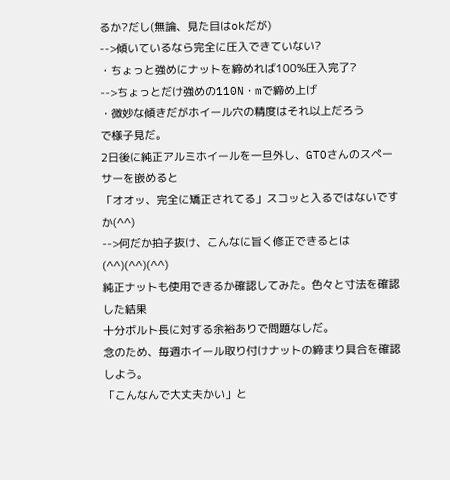るか?だし(無論、見た目はokだが)
-->傾いているなら完全に圧入できていない?
・ちょっと強めにナットを締めれば100%圧入完了?
-->ちょっとだけ強めの110N・mで締め上げ
・微妙な傾きだがホイール穴の精度はそれ以上だろう
で様子見だ。
2日後に純正アルミホイールを一旦外し、GTOさんのスペーサーを嵌めると
「オオッ、完全に矯正されてる」スコッと入るではないですか(^^)
-->何だか拍子抜け、こんなに旨く修正できるとは(^^)(^^)(^^)
純正ナットも使用できるか確認してみた。色々と寸法を確認した結果
十分ボルト長に対する余裕ありで問題なしだ。
念のため、毎週ホイール取り付けナットの締まり具合を確認しよう。
「こんなんで大丈夫かい」と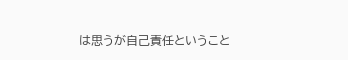は思うが自己責任ということ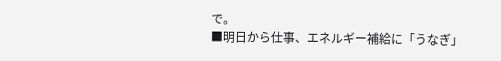で。
■明日から仕事、エネルギー補給に「うなぎ」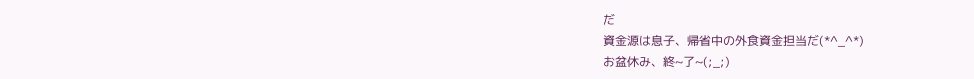だ
資金源は息子、帰省中の外食資金担当だ(*^_^*)
お盆休み、終~了~(;_;)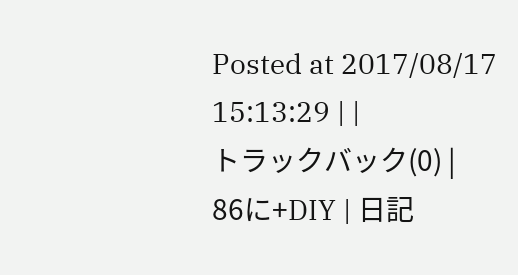Posted at 2017/08/17 15:13:29 | |
トラックバック(0) |
86に+DIY | 日記